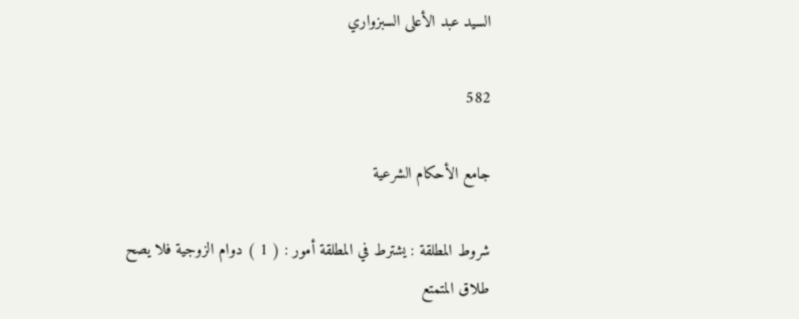السيد عبد الأعلى السبزواري

582

جامع الأحكام الشرعية

شروط المطلقة : يشترط في المطلقة أمور : ( 1 ) دوام الزوجية فلا يصح طلاق المتمتع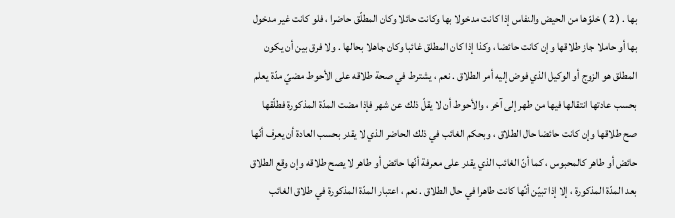بها . ( 2 ) خلوّها من الحيض والنفاس إذا كانت مدخولا بها وكانت حائلا وكان المطلّق حاضرا ، فلو كانت غير مدخول بها أو حاملا جاز طلاقها وإن كانت حائضا ، وكذا إذا كان المطلق غائبا وكان جاهلا بحالها . ولا فرق بين أن يكون المطلق هو الزوج أو الوكيل الذي فوض إليه أمر الطلاق . نعم ، يشترط في صحة طلاقه على الأحوط مضيّ مدّة يعلم بحسب عادتها انتقالها فيها من طهر إلى آخر ، والأحوط أن لا يقلّ ذلك عن شهر فإذا مضت المدّة المذكورة فطلّقها صح طلاقها وإن كانت حائضا حال الطلاق ، وبحكم الغائب في ذلك الحاضر الذي لا يقدر بحسب العادة أن يعرف أنّها حائض أو طاهر كالمحبوس ، كما أنّ الغائب الذي يقدر على معرفة أنّها حائض أو طاهر لا يصح طلاقه وإن وقع الطلاق بعد المدّة المذكورة ، إلا إذا تبيّن أنّها كانت طاهرا في حال الطلاق . نعم ، اعتبار المدّة المذكورة في طلاق الغائب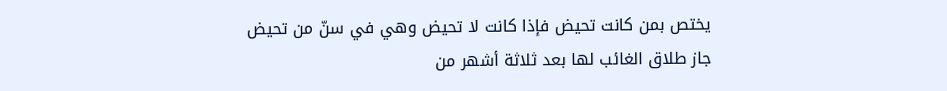يختص بمن كانت تحيض فإذا كانت لا تحيض وهي في سنّ من تحيض جاز طلاق الغائب لها بعد ثلاثة أشهر من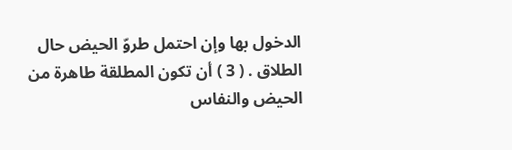الدخول بها وإن احتمل طروّ الحيض حال الطلاق . ( 3 ) أن تكون المطلقة طاهرة من الحيض والنفاس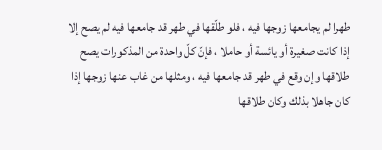طهرا لم يجامعها زوجها فيه ، فلو طلّقها في طهر قد جامعها فيه لم يصح إلا إذا كانت صغيرة أو يائسة أو حاملا ، فإنّ كلّ واحدة من المذكورات يصح طلاقها وإن وقع في طهر قد جامعها فيه ، ومثلها من غاب عنها زوجها إذا كان جاهلا بذلك وكان طلاقها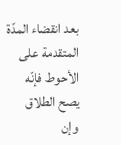بعد انقضاء المدّة المتقدمة على الأحوط فإنّه يصح الطلاق وإن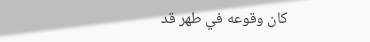كان وقوعه في طهر قد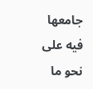جامعها فيه على نحو ما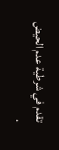تقدم في شرطية عدم الحيض .